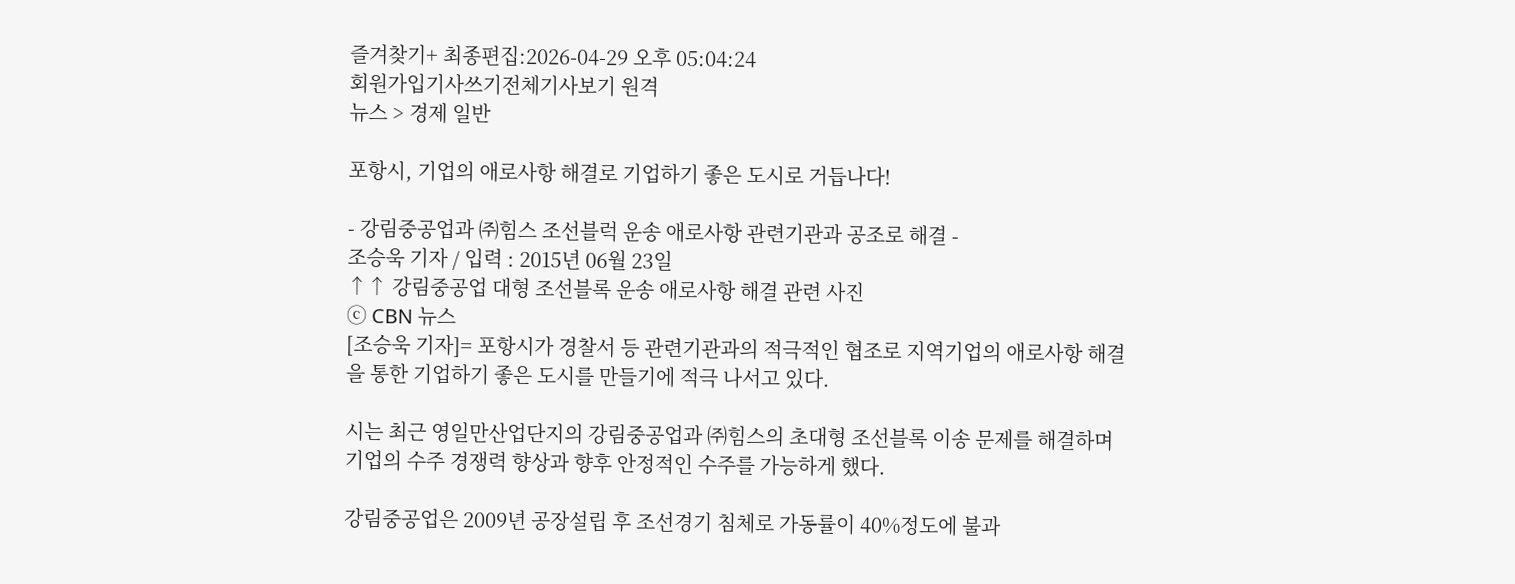즐겨찾기+ 최종편집:2026-04-29 오후 05:04:24
회원가입기사쓰기전체기사보기 원격
뉴스 > 경제 일반

포항시, 기업의 애로사항 해결로 기업하기 좋은 도시로 거듭나다!

- 강림중공업과 ㈜힘스 조선블럭 운송 애로사항 관련기관과 공조로 해결 -
조승욱 기자 / 입력 : 2015년 06월 23일
↑↑ 강림중공업 대형 조선블록 운송 애로사항 해결 관련 사진
ⓒ CBN 뉴스
[조승욱 기자]= 포항시가 경찰서 등 관련기관과의 적극적인 협조로 지역기업의 애로사항 해결을 통한 기업하기 좋은 도시를 만들기에 적극 나서고 있다.

시는 최근 영일만산업단지의 강림중공업과 ㈜힘스의 초대형 조선블록 이송 문제를 해결하며 기업의 수주 경쟁력 향상과 향후 안정적인 수주를 가능하게 했다.

강림중공업은 2009년 공장설립 후 조선경기 침체로 가동률이 40%정도에 불과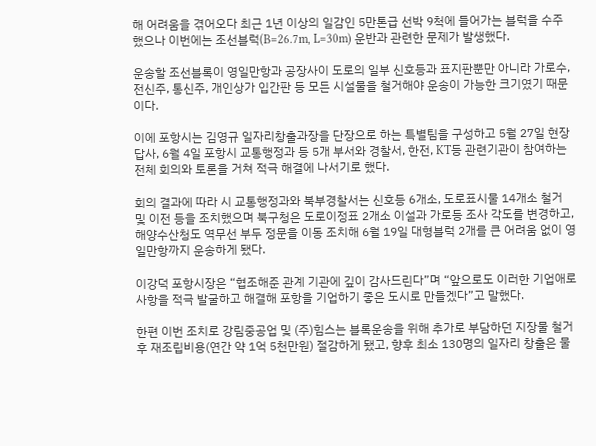해 어려움을 겪어오다 최근 1년 이상의 일감인 5만톤급 선박 9척에 들어가는 블럭을 수주했으나 이번에는 조선블럭(B=26.7m, L=30m) 운반과 관련한 문제가 발생했다.

운송할 조선블록이 영일만항과 공장사이 도로의 일부 신호등과 표지판뿐만 아니라 가로수, 전신주, 통신주, 개인상가 입간판 등 모든 시설물을 철거해야 운송이 가능한 크기였기 때문이다.

이에 포항시는 김영규 일자리창출과장을 단장으로 하는 특별팀을 구성하고 5월 27일 현장 답사, 6월 4일 포항시 교통행정과 등 5개 부서와 경찰서, 한전, KT등 관련기관이 참여하는 전체 회의와 토론을 거쳐 적극 해결에 나서기로 했다.

회의 결과에 따라 시 교통행정과와 북부경찰서는 신호등 6개소, 도로표시물 14개소 철거 및 이전 등을 조치했으며 북구청은 도로이정표 2개소 이설과 가로등 조사 각도를 변경하고, 해양수산청도 역무선 부두 정문을 이동 조치해 6월 19일 대형블럭 2개를 큰 어려움 없이 영일만항까지 운송하게 됐다.

이강덕 포항시장은 “협조해준 관계 기관에 깊이 감사드린다”며 “앞으로도 이러한 기업애로 사항을 적극 발굴하고 해결해 포항을 기업하기 좋은 도시로 만들겠다”고 말했다.

한편 이번 조치로 강림중공업 및 (주)힘스는 블록운송을 위해 추가로 부담하던 지장물 철거 후 재조립비용(연간 약 1억 5천만원) 절감하게 됐고, 향후 최소 130명의 일자리 창출은 물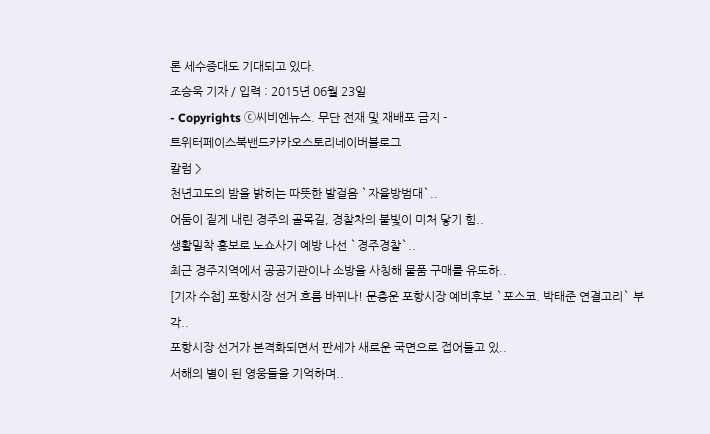론 세수증대도 기대되고 있다.
조승욱 기자 / 입력 : 2015년 06월 23일
- Copyrights ⓒ씨비엔뉴스. 무단 전재 및 재배포 금지 -
트위터페이스북밴드카카오스토리네이버블로그
칼럼 >
천년고도의 밤을 밝히는 따뜻한 발걸음 `자율방범대`..
어둠이 짙게 내린 경주의 골목길, 경찰차의 불빛이 미처 닿기 힘..
생활밀착 홍보로 노쇼사기 예방 나선 `경주경찰`..
최근 경주지역에서 공공기관이나 소방을 사칭해 물품 구매를 유도하..
[기자 수첩] 포항시장 선거 흐름 바뀌나! 문충운 포항시장 예비후보 `포스코. 박태준 연결고리` 부각..
포항시장 선거가 본격화되면서 판세가 새로운 국면으로 접어들고 있..
서해의 별이 된 영웅들을 기억하며..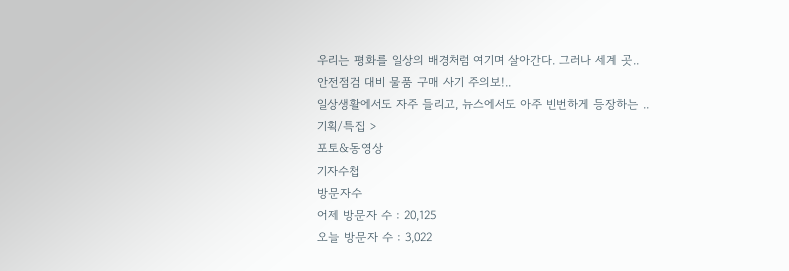우리는 평화를 일상의 배경처럼 여기며 살아간다. 그러나 세계 곳..
안전점검 대비 물품 구매 사기 주의보!..
일상생활에서도 자주 들리고, 뉴스에서도 아주 빈번하게 등장하는 ..
기획/특집 >
포토&동영상
기자수첩
방문자수
어제 방문자 수 : 20,125
오늘 방문자 수 : 3,022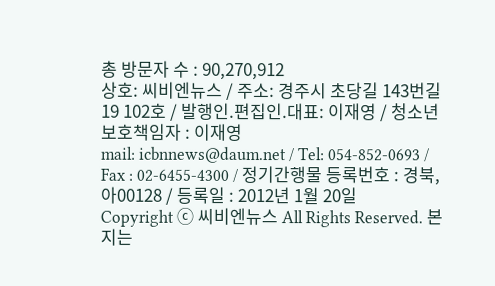총 방문자 수 : 90,270,912
상호: 씨비엔뉴스 / 주소: 경주시 초당길 143번길 19 102호 / 발행인.편집인.대표: 이재영 / 청소년보호책임자 : 이재영
mail: icbnnews@daum.net / Tel: 054-852-0693 / Fax : 02-6455-4300 / 정기간행물 등록번호 : 경북, 아00128 / 등록일 : 2012년 1월 20일
Copyright ⓒ 씨비엔뉴스 All Rights Reserved. 본지는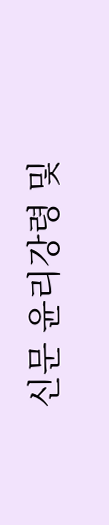신문 윤리강령 및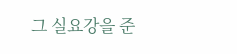그 실요강을 준